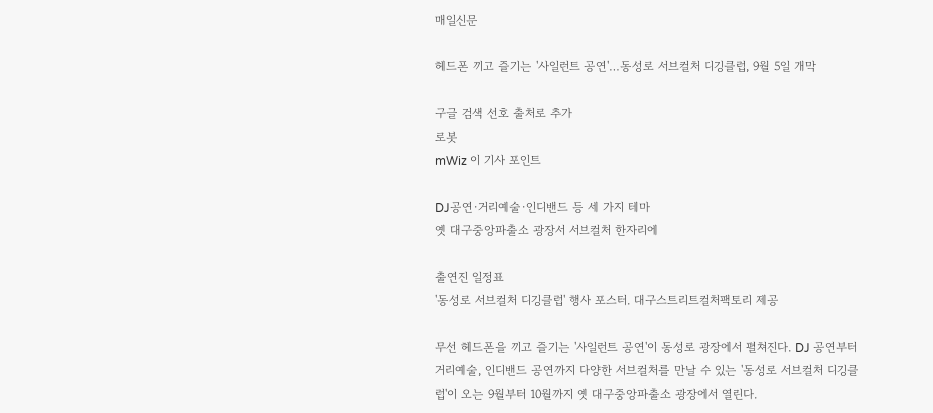매일신문

헤드폰 끼고 즐기는 '사일런트 공연'…동성로 서브컬처 디깅클럽, 9월 5일 개막

구글 검색 선호 출처로 추가
로봇
mWiz 이 기사 포인트

DJ공연·거리예술·인디밴드 등 세 가지 테마
옛 대구중앙파출소 광장서 서브컬처 한자리에

출연진 일정표
'동성로 서브컬처 디깅클럽' 행사 포스터. 대구스트리트컬처팩토리 제공

무선 헤드폰을 끼고 즐기는 '사일런트 공연'이 동성로 광장에서 펼쳐진다. DJ 공연부터 거리예술, 인디밴드 공연까지 다양한 서브컬처를 만날 수 있는 '동성로 서브컬처 디깅클럽'이 오는 9월부터 10월까지 옛 대구중앙파출소 광장에서 열린다.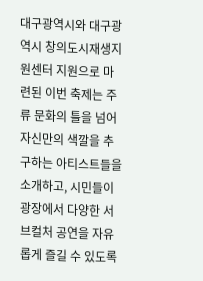대구광역시와 대구광역시 창의도시재생지원센터 지원으로 마련된 이번 축제는 주류 문화의 틀을 넘어 자신만의 색깔을 추구하는 아티스트들을 소개하고, 시민들이 광장에서 다양한 서브컬처 공연을 자유롭게 즐길 수 있도록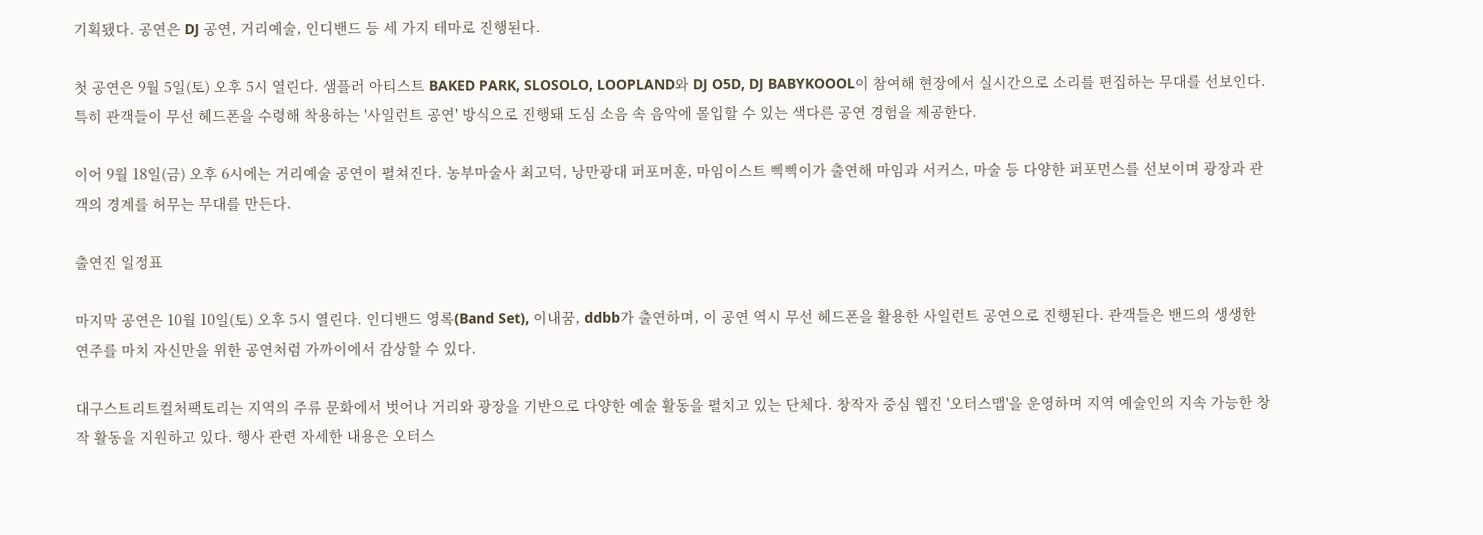기획됐다. 공연은 DJ 공연, 거리예술, 인디밴드 등 세 가지 테마로 진행된다.

첫 공연은 9월 5일(토) 오후 5시 열린다. 샘플러 아티스트 BAKED PARK, SLOSOLO, LOOPLAND와 DJ O5D, DJ BABYKOOOL이 참여해 현장에서 실시간으로 소리를 편집하는 무대를 선보인다. 특히 관객들이 무선 헤드폰을 수령해 착용하는 '사일런트 공연' 방식으로 진행돼 도심 소음 속 음악에 몰입할 수 있는 색다른 공연 경험을 제공한다.

이어 9월 18일(금) 오후 6시에는 거리예술 공연이 펼쳐진다. 농부마술사 최고덕, 낭만광대 퍼포머훈, 마임이스트 삑삑이가 출연해 마임과 서커스, 마술 등 다양한 퍼포먼스를 선보이며 광장과 관객의 경계를 허무는 무대를 만든다.

출연진 일정표

마지막 공연은 10월 10일(토) 오후 5시 열린다. 인디밴드 영록(Band Set), 이내꿈, ddbb가 출연하며, 이 공연 역시 무선 헤드폰을 활용한 사일런트 공연으로 진행된다. 관객들은 밴드의 생생한 연주를 마치 자신만을 위한 공연처럼 가까이에서 감상할 수 있다.

대구스트리트컬처팩토리는 지역의 주류 문화에서 벗어나 거리와 광장을 기반으로 다양한 예술 활동을 펼치고 있는 단체다. 창작자 중심 웹진 '오터스맵'을 운영하며 지역 예술인의 지속 가능한 창작 활동을 지원하고 있다. 행사 관련 자세한 내용은 오터스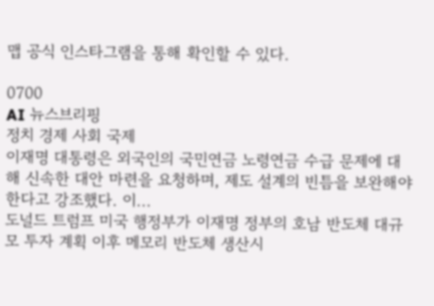맵 공식 인스타그램을 통해 확인할 수 있다.

0700
AI 뉴스브리핑
정치 경제 사회 국제
이재명 대통령은 외국인의 국민연금 노령연금 수급 문제에 대해 신속한 대안 마련을 요청하며, 제도 설계의 빈틈을 보완해야 한다고 강조했다. 이...
도널드 트럼프 미국 행정부가 이재명 정부의 호남 반도체 대규모 투자 계획 이후 메모리 반도체 생산시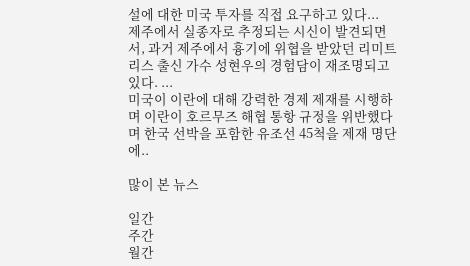설에 대한 미국 투자를 직접 요구하고 있다...
제주에서 실종자로 추정되는 시신이 발견되면서, 과거 제주에서 흉기에 위협을 받았던 리미트리스 출신 가수 성현우의 경험담이 재조명되고 있다. ...
미국이 이란에 대해 강력한 경제 제재를 시행하며 이란이 호르무즈 해협 통항 규정을 위반했다며 한국 선박을 포함한 유조선 45척을 제재 명단에..

많이 본 뉴스

일간
주간
월간